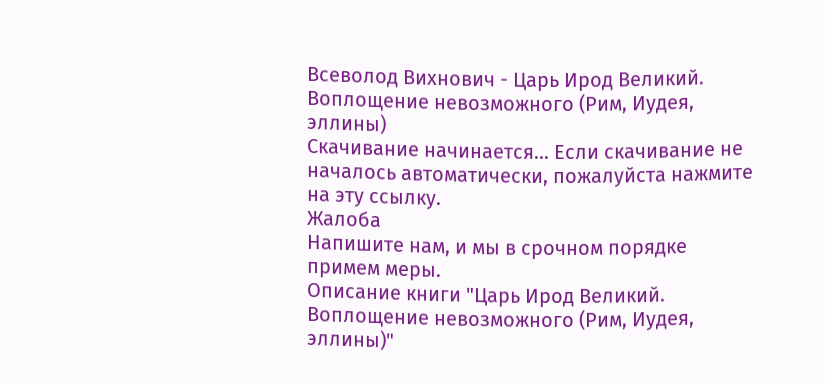Всеволод Вихнович - Царь Ирод Великий. Воплощение невозможного (Рим, Иудея, эллины)
Скачивание начинается... Если скачивание не началось автоматически, пожалуйста нажмите на эту ссылку.
Жалоба
Напишите нам, и мы в срочном порядке примем меры.
Описание книги "Царь Ирод Великий. Воплощение невозможного (Рим, Иудея, эллины)"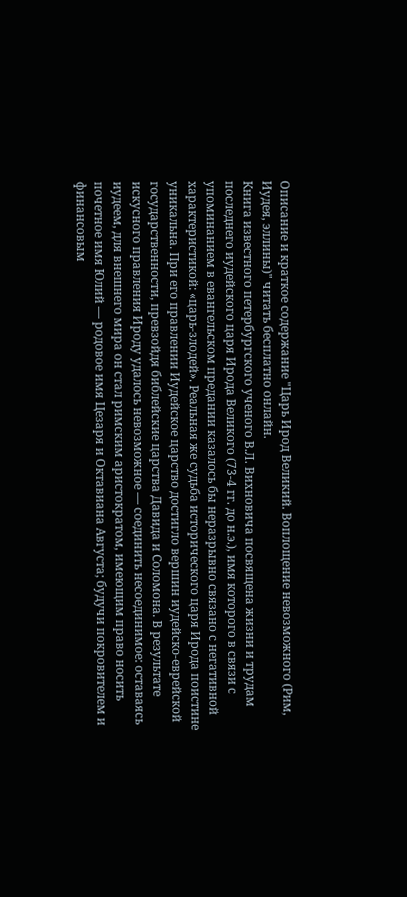Описание и краткое содержание "Царь Ирод Великий. Воплощение невозможного (Рим, Иудея, эллины)" читать бесплатно онлайн.
Книга известного петербургского ученого В.Л. Вихновича посвящена жизни и трудам последнего иудейского царя Ирода Великого (73-4 гг. до н.э.), имя которого в связи с упоминанием в евангельском предании казалось бы неразрывно связано с негативной характеристикой: «царь-злодей». Реальная же судьба исторического царя Ирода поистине уникальна. При его правлении Иудейское царство достигло вершин иудейско-еврейской государственности, превзойдя библейские царства Давида и Соломона. В результате искусного правления Ироду удалось невозможное — соединить несоединимое: оставаясь иудеем, для внешнего мира он стал римским аристократом, имеющим право носить почетное имя Юлий — родовое имя Цезаря и Октавиана Августа; будучи покровителем и финансовым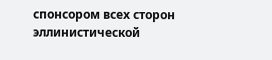спонсором всех сторон эллинистической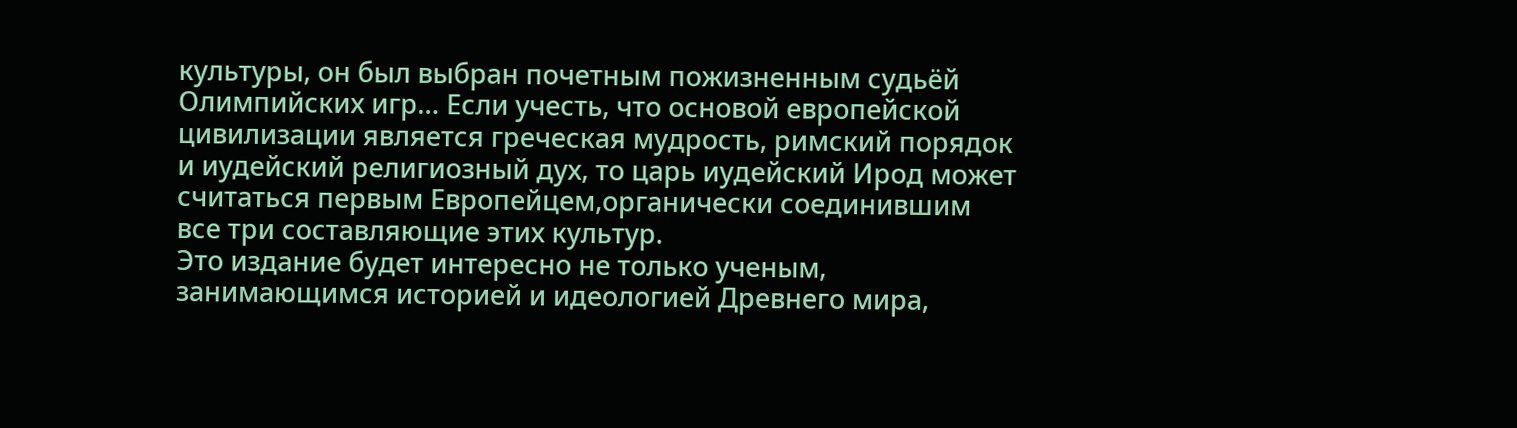культуры, он был выбран почетным пожизненным судьёй Олимпийских игр… Если учесть, что основой европейской цивилизации является греческая мудрость, римский порядок и иудейский религиозный дух, то царь иудейский Ирод может считаться первым Европейцем,органически соединившим все три составляющие этих культур.
Это издание будет интересно не только ученым, занимающимся историей и идеологией Древнего мира,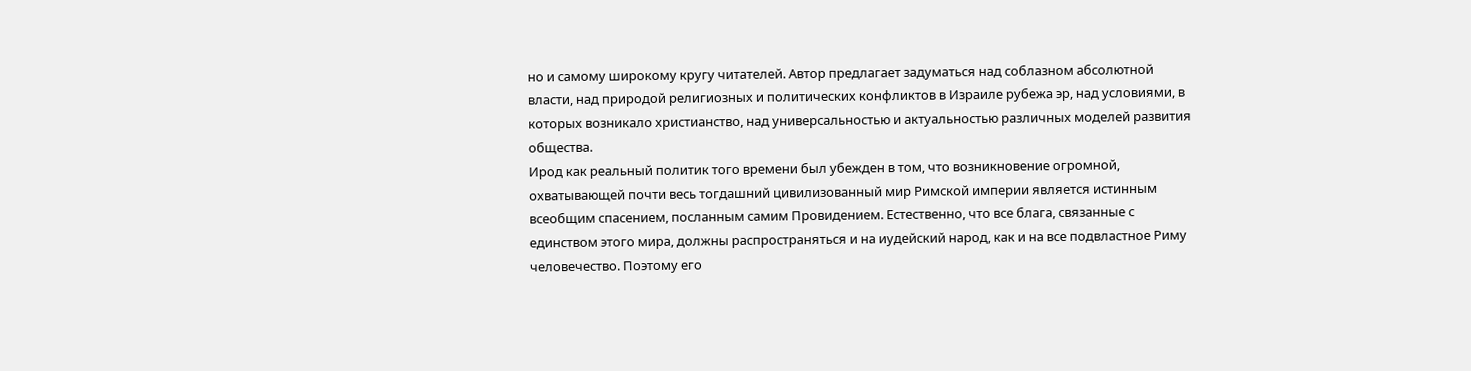но и самому широкому кругу читателей. Автор предлагает задуматься над соблазном абсолютной власти, над природой религиозных и политических конфликтов в Израиле рубежа эр, над условиями, в которых возникало христианство, над универсальностью и актуальностью различных моделей развития общества.
Ирод как реальный политик того времени был убежден в том, что возникновение огромной, охватывающей почти весь тогдашний цивилизованный мир Римской империи является истинным всеобщим спасением, посланным самим Провидением. Естественно, что все блага, связанные с единством этого мира, должны распространяться и на иудейский народ, как и на все подвластное Риму человечество. Поэтому его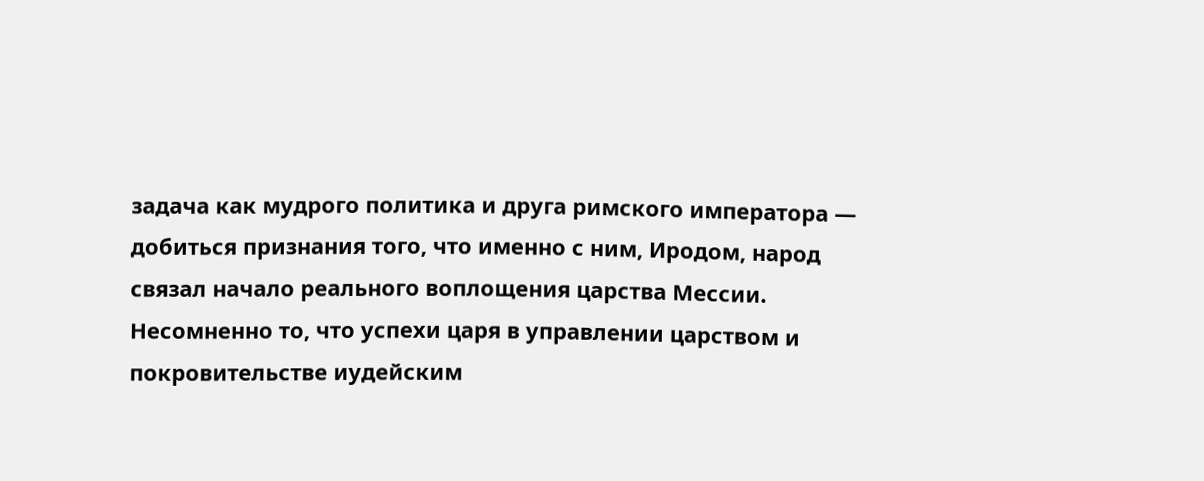задача как мудрого политика и друга римского императора — добиться признания того, что именно с ним, Иродом, народ связал начало реального воплощения царства Мессии.
Несомненно то, что успехи царя в управлении царством и покровительстве иудейским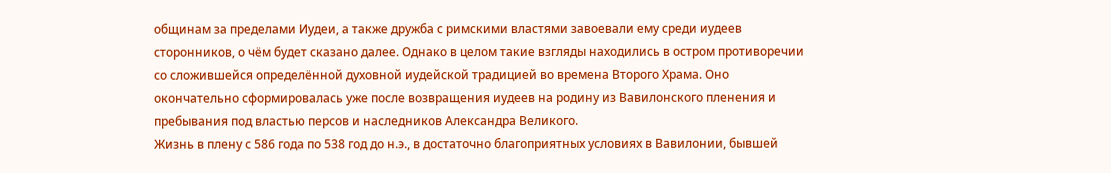общинам за пределами Иудеи, а также дружба с римскими властями завоевали ему среди иудеев сторонников, о чём будет сказано далее. Однако в целом такие взгляды находились в остром противоречии со сложившейся определённой духовной иудейской традицией во времена Второго Храма. Оно окончательно сформировалась уже после возвращения иудеев на родину из Вавилонского пленения и пребывания под властью персов и наследников Александра Великого.
Жизнь в плену с 586 года по 538 год до н.э., в достаточно благоприятных условиях в Вавилонии, бывшей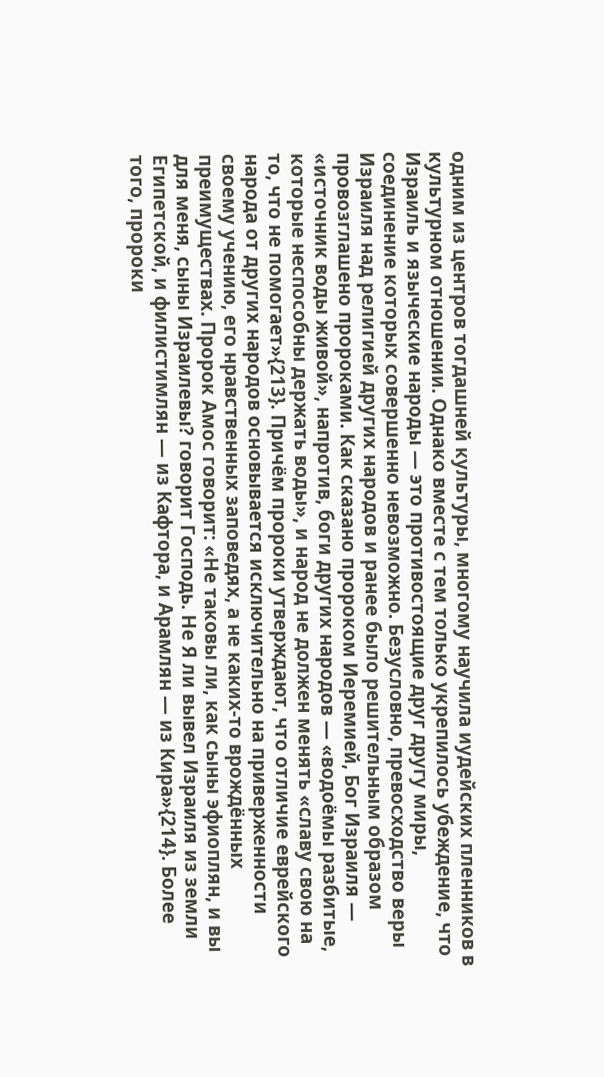одним из центров тогдашней культуры, многому научила иудейских пленников в культурном отношении. Однако вместе с тем только укрепилось убеждение, что Израиль и языческие народы — это противостоящие друг другу миры, соединение которых совершенно невозможно. Безусловно, превосходство веры Израиля над религией других народов и ранее было решительным образом провозглашено пророками. Как сказано пророком Иеремией, Бог Израиля — «источник воды живой», напротив, боги других народов — «водоёмы разбитые, которые неспособны держать воды», и народ не должен менять «славу свою на то, что не помогает»{213}. Причём пророки утверждают, что отличие еврейского народа от других народов основывается исключительно на приверженности своему учению, его нравственных заповедях, а не каких-то врождённых преимуществах. Пророк Амос говорит: «Не таковы ли, как сыны эфиоплян, и вы для меня, сыны Израилевы? говорит Господь. Не Я ли вывел Израиля из земли Египетской, и филистимлян — из Кафтора, и Арамлян — из Кира»{214}. Более того, пророки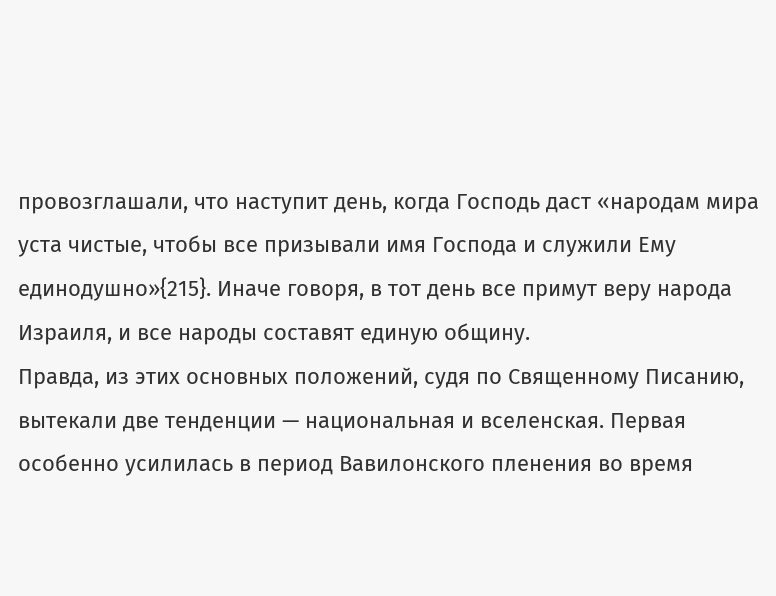провозглашали, что наступит день, когда Господь даст «народам мира уста чистые, чтобы все призывали имя Господа и служили Ему единодушно»{215}. Иначе говоря, в тот день все примут веру народа Израиля, и все народы составят единую общину.
Правда, из этих основных положений, судя по Священному Писанию, вытекали две тенденции — национальная и вселенская. Первая особенно усилилась в период Вавилонского пленения во время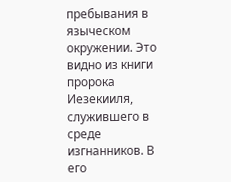пребывания в языческом окружении. Это видно из книги пророка Иезекииля, служившего в среде изгнанников. В его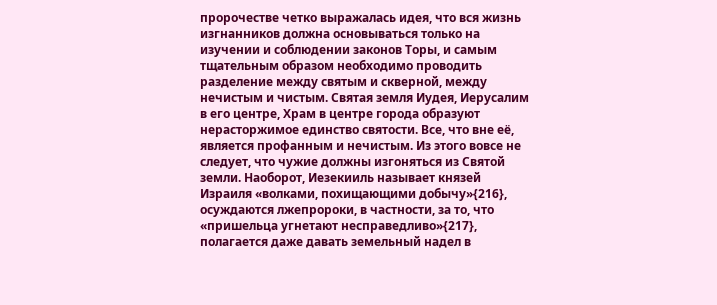пророчестве четко выражалась идея, что вся жизнь изгнанников должна основываться только на изучении и соблюдении законов Торы, и самым тщательным образом необходимо проводить разделение между святым и скверной, между нечистым и чистым. Святая земля Иудея, Иерусалим в его центре, Храм в центре города образуют нерасторжимое единство святости. Все, что вне её, является профанным и нечистым. Из этого вовсе не следует, что чужие должны изгоняться из Святой земли. Наоборот, Иезекииль называет князей Израиля «волками, похищающими добычу»{216}, осуждаются лжепророки, в частности, за то, что «пришельца угнетают несправедливо»{217}, полагается даже давать земельный надел в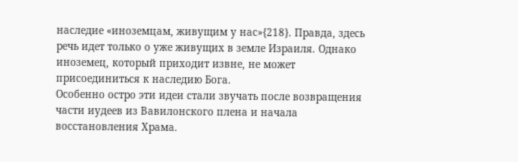наследие «иноземцам, живущим у нас»{218}. Правда, здесь речь идет только о уже живущих в земле Израиля. Однако иноземец, который приходит извне, не может присоединиться к наследию Бога.
Особенно остро эти идеи стали звучать после возвращения части иудеев из Вавилонского плена и начала восстановления Храма.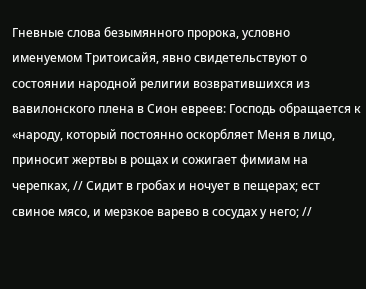Гневные слова безымянного пророка, условно именуемом Тритоисайя, явно свидетельствуют о состоянии народной религии возвратившихся из вавилонского плена в Сион евреев: Господь обращается к «народу, который постоянно оскорбляет Меня в лицо, приносит жертвы в рощах и сожигает фимиам на черепках, // Сидит в гробах и ночует в пещерах; ест свиное мясо, и мерзкое варево в сосудах у него; //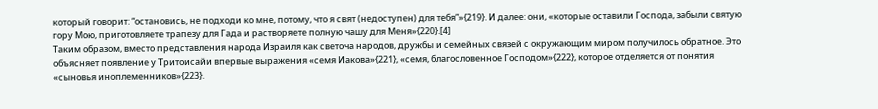который говорит: “остановись, не подходи ко мне, потому, что я свят (недоступен) для тебя”»{219}. И далее: они, «которые оставили Господа, забыли святую гору Мою, приготовляете трапезу для Гада и растворяете полную чашу для Меня»{220}.[4]
Таким образом, вместо представления народа Израиля как светоча народов, дружбы и семейных связей с окружающим миром получилось обратное. Это объясняет появление у Тритоисайи впервые выражения «семя Иакова»{221}, «семя, благословенное Господом»{222}, которое отделяется от понятия «сыновья иноплеменников»{223}.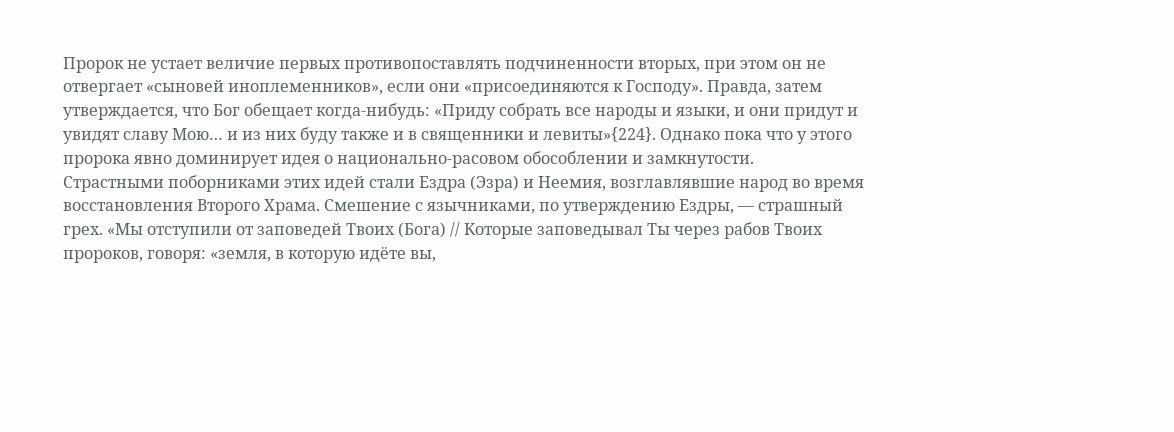Пророк не устает величие первых противопоставлять подчиненности вторых, при этом он не отвергает «сыновей иноплеменников», если они «присоединяются к Господу». Правда, затем утверждается, что Бог обещает когда-нибудь: «Приду собрать все народы и языки, и они придут и увидят славу Мою… и из них буду также и в священники и левиты»{224}. Однако пока что у этого пророка явно доминирует идея о национально-расовом обособлении и замкнутости.
Страстными поборниками этих идей стали Ездра (Эзра) и Неемия, возглавлявшие народ во время восстановления Второго Храма. Смешение с язычниками, по утверждению Ездры, — страшный грех. «Мы отступили от заповедей Твоих (Бога) // Которые заповедывал Ты через рабов Твоих пророков, говоря: «земля, в которую идёте вы,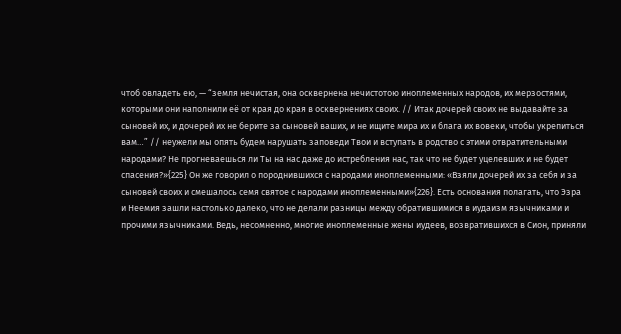чтоб овладеть ею, — “земля нечистая, она осквернена нечистотою иноплеменных народов, их мерзостями, которыми они наполнили её от края до края в осквернениях своих. // Итак дочерей своих не выдавайте за сыновей их, и дочерей их не берите за сыновей ваших, и не ищите мира их и блага их вовеки, чтобы укрепиться вам…” // неужели мы опять будем нарушать заповеди Твои и вступать в родство с этими отвратительными народами? Не прогневаешься ли Ты на нас даже до истребления нас, так что не будет уцелевших и не будет спасения?»{225} Он же говорил о породнившихся с народами иноплеменными: «Взяли дочерей их за себя и за сыновей своих и смешалось семя святое с народами иноплеменными»{226}. Есть основания полагать, что Эзра и Неемия зашли настолько далеко, что не делали разницы между обратившимися в иудаизм язычниками и прочими язычниками. Ведь, несомненно, многие иноплеменные жены иудеев, возвратившихся в Сион, приняли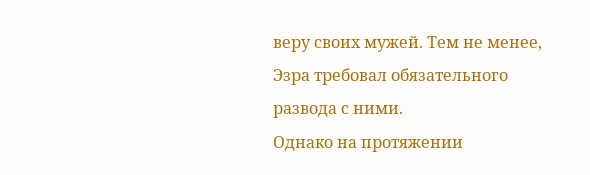веру своих мужей. Тем не менее, Эзра требовал обязательного развода с ними.
Однако на протяжении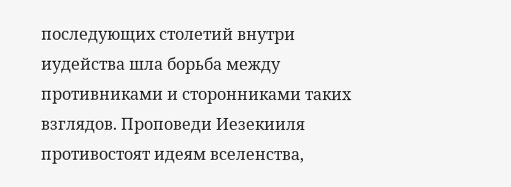последующих столетий внутри иудейства шла борьба между противниками и сторонниками таких взглядов. Проповеди Иезекииля противостоят идеям вселенства,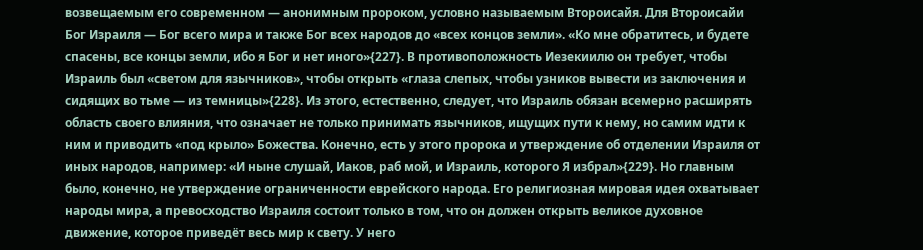возвещаемым его современном — анонимным пророком, условно называемым Второисайя. Для Второисайи Бог Израиля — Бог всего мира и также Бог всех народов до «всех концов земли». «Ко мне обратитесь, и будете спасены, все концы земли, ибо я Бог и нет иного»{227}. В противоположность Иезекиилю он требует, чтобы Израиль был «светом для язычников», чтобы открыть «глаза слепых, чтобы узников вывести из заключения и сидящих во тьме — из темницы»{228}. Из этого, естественно, следует, что Израиль обязан всемерно расширять область своего влияния, что означает не только принимать язычников, ищущих пути к нему, но самим идти к ним и приводить «под крыло» Божества. Конечно, есть у этого пророка и утверждение об отделении Израиля от иных народов, например: «И ныне слушай, Иаков, раб мой, и Израиль, которого Я избрал»{229}. Но главным было, конечно, не утверждение ограниченности еврейского народа. Его религиозная мировая идея охватывает народы мира, а превосходство Израиля состоит только в том, что он должен открыть великое духовное движение, которое приведёт весь мир к свету. У него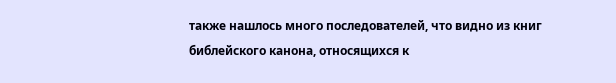также нашлось много последователей, что видно из книг библейского канона, относящихся к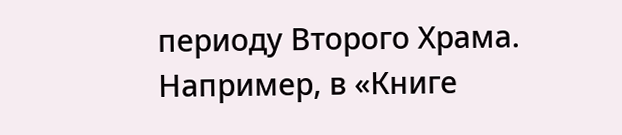периоду Второго Храма. Например, в «Книге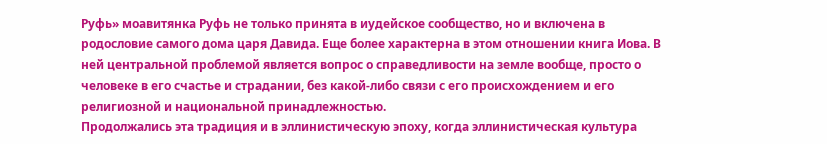Руфь» моавитянка Руфь не только принята в иудейское сообщество, но и включена в родословие самого дома царя Давида. Еще более характерна в этом отношении книга Иова. В ней центральной проблемой является вопрос о справедливости на земле вообще, просто о человеке в его счастье и страдании, без какой-либо связи с его происхождением и его религиозной и национальной принадлежностью.
Продолжались эта традиция и в эллинистическую эпоху, когда эллинистическая культура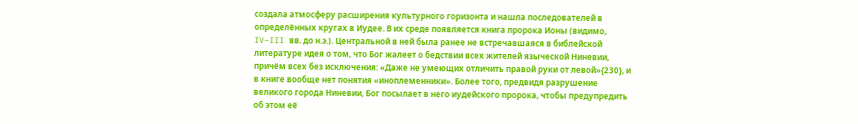создала атмосферу расширения культурного горизонта и нашла последователей в определённых кругах в Иудее. В их среде появляется книга пророка Ионы (видимо, IV–III вв. до н.э.). Центральной в ней была ранее не встречавшаяся в библейской литературе идея о том, что Бог жалеет о бедствии всех жителей языческой Ниневии, причём всех без исключения: «Даже не умеющих отличить правой руки от левой»{230}, и в книге вообще нет понятия «иноплеменники». Более того, предвидя разрушение великого города Ниневии, Бог посылает в него иудейского пророка, чтобы предупредить об этом её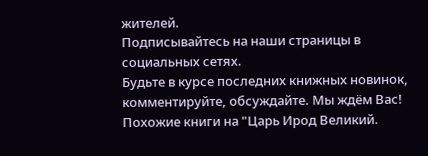жителей.
Подписывайтесь на наши страницы в социальных сетях.
Будьте в курсе последних книжных новинок, комментируйте, обсуждайте. Мы ждём Вас!
Похожие книги на "Царь Ирод Великий.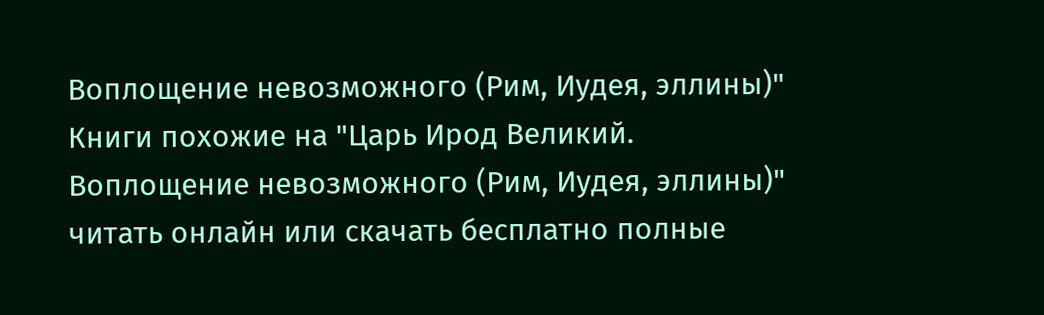Воплощение невозможного (Рим, Иудея, эллины)"
Книги похожие на "Царь Ирод Великий. Воплощение невозможного (Рим, Иудея, эллины)" читать онлайн или скачать бесплатно полные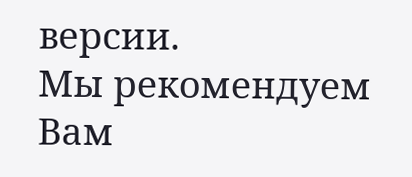версии.
Мы рекомендуем Вам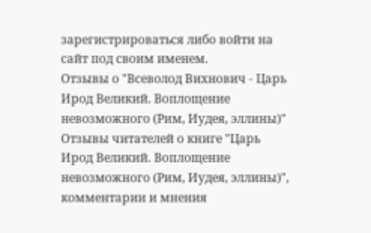зарегистрироваться либо войти на сайт под своим именем.
Отзывы о "Всеволод Вихнович - Царь Ирод Великий. Воплощение невозможного (Рим, Иудея, эллины)"
Отзывы читателей о книге "Царь Ирод Великий. Воплощение невозможного (Рим, Иудея, эллины)", комментарии и мнения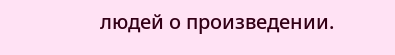людей о произведении.